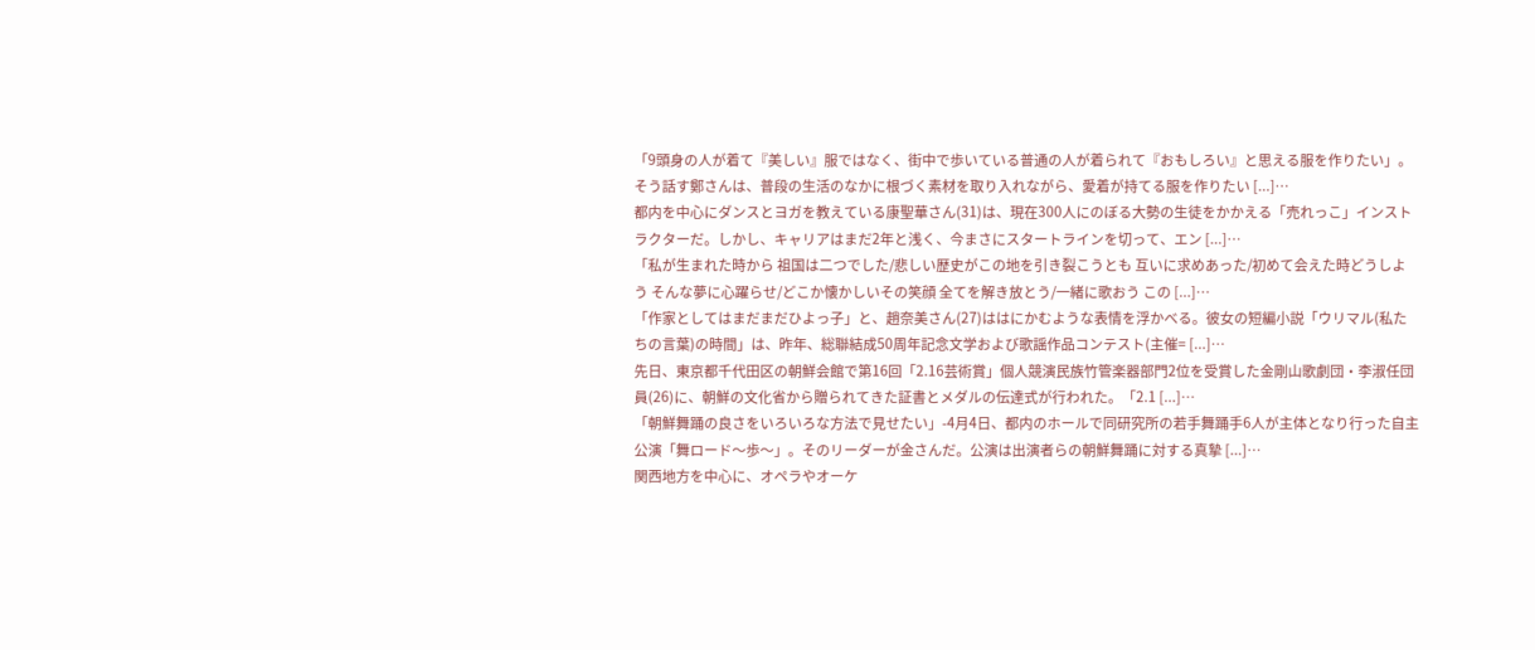「9頭身の人が着て『美しい』服ではなく、街中で歩いている普通の人が着られて『おもしろい』と思える服を作りたい」。そう話す鄭さんは、普段の生活のなかに根づく素材を取り入れながら、愛着が持てる服を作りたい [...]…
都内を中心にダンスとヨガを教えている康聖華さん(31)は、現在300人にのぼる大勢の生徒をかかえる「売れっこ」インストラクターだ。しかし、キャリアはまだ2年と浅く、今まさにスタートラインを切って、エン [...]…
「私が生まれた時から 祖国は二つでした/悲しい歴史がこの地を引き裂こうとも 互いに求めあった/初めて会えた時どうしよう そんな夢に心躍らせ/どこか懐かしいその笑顔 全てを解き放とう/一緒に歌おう この [...]…
「作家としてはまだまだひよっ子」と、趙奈美さん(27)ははにかむような表情を浮かべる。彼女の短編小説「ウリマル(私たちの言葉)の時間」は、昨年、総聯結成50周年記念文学および歌謡作品コンテスト(主催= [...]…
先日、東京都千代田区の朝鮮会館で第16回「2.16芸術賞」個人競演民族竹管楽器部門2位を受賞した金剛山歌劇団・李淑任団員(26)に、朝鮮の文化省から贈られてきた証書とメダルの伝達式が行われた。「2.1 [...]…
「朝鮮舞踊の良さをいろいろな方法で見せたい」-4月4日、都内のホールで同研究所の若手舞踊手6人が主体となり行った自主公演「舞ロード〜歩〜」。そのリーダーが金さんだ。公演は出演者らの朝鮮舞踊に対する真摯 [...]…
関西地方を中心に、オペラやオーケ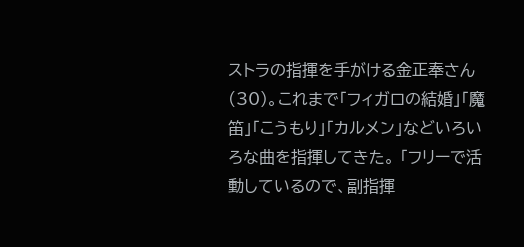ストラの指揮を手がける金正奉さん(30)。これまで「フィガロの結婚」「魔笛」「こうもり」「カルメン」などいろいろな曲を指揮してきた。 「フリーで活動しているので、副指揮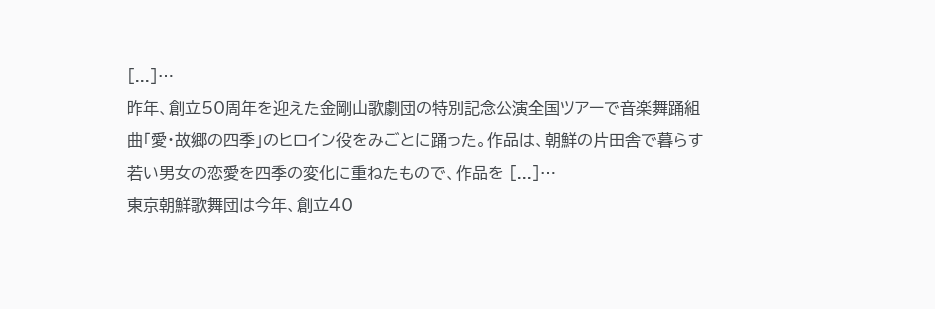[...]…
昨年、創立50周年を迎えた金剛山歌劇団の特別記念公演全国ツアーで音楽舞踊組曲「愛・故郷の四季」のヒロイン役をみごとに踊った。作品は、朝鮮の片田舎で暮らす若い男女の恋愛を四季の変化に重ねたもので、作品を [...]…
東京朝鮮歌舞団は今年、創立40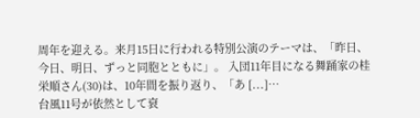周年を迎える。来月15日に行われる特別公演のテーマは、「昨日、今日、明日、ずっと同胞とともに」。 入団11年目になる舞踊家の桂栄順さん(30)は、10年間を振り返り、「あ [...]…
台風11号が依然として衰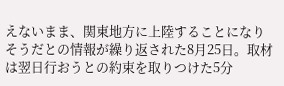えないまま、関東地方に上陸することになりそうだとの情報が繰り返された8月25日。取材は翌日行おうとの約束を取りつけた5分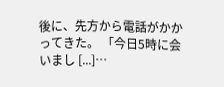後に、先方から電話がかかってきた。 「今日5時に会いまし [...]…